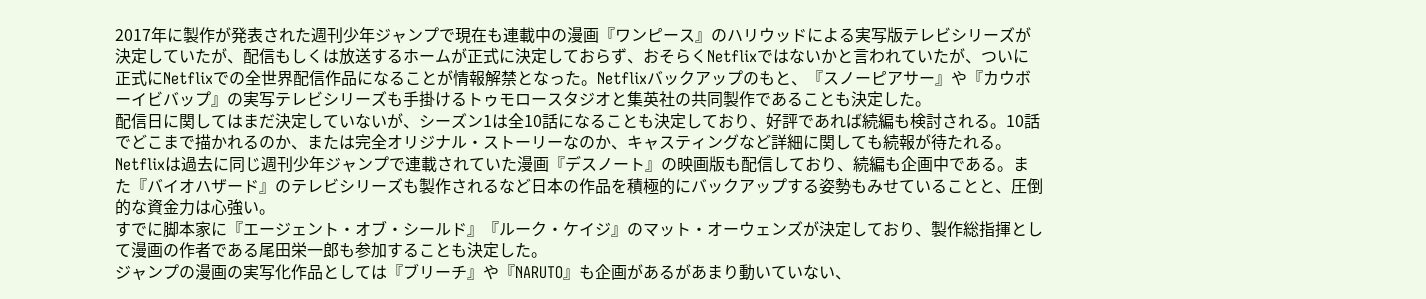2017年に製作が発表された週刊少年ジャンプで現在も連載中の漫画『ワンピース』のハリウッドによる実写版テレビシリーズが決定していたが、配信もしくは放送するホームが正式に決定しておらず、おそらくNetflixではないかと言われていたが、ついに正式にNetflixでの全世界配信作品になることが情報解禁となった。Netflixバックアップのもと、『スノーピアサー』や『カウボーイビバップ』の実写テレビシリーズも手掛けるトゥモロースタジオと集英社の共同製作であることも決定した。
配信日に関してはまだ決定していないが、シーズン1は全10話になることも決定しており、好評であれば続編も検討される。10話でどこまで描かれるのか、または完全オリジナル・ストーリーなのか、キャスティングなど詳細に関しても続報が待たれる。
Netflixは過去に同じ週刊少年ジャンプで連載されていた漫画『デスノート』の映画版も配信しており、続編も企画中である。また『バイオハザード』のテレビシリーズも製作されるなど日本の作品を積極的にバックアップする姿勢もみせていることと、圧倒的な資金力は心強い。
すでに脚本家に『エージェント・オブ・シールド』『ルーク・ケイジ』のマット・オーウェンズが決定しており、製作総指揮として漫画の作者である尾田栄一郎も参加することも決定した。
ジャンプの漫画の実写化作品としては『ブリーチ』や『NARUTO』も企画があるがあまり動いていない、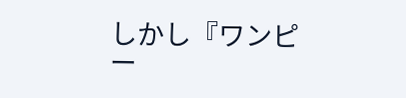しかし『ワンピー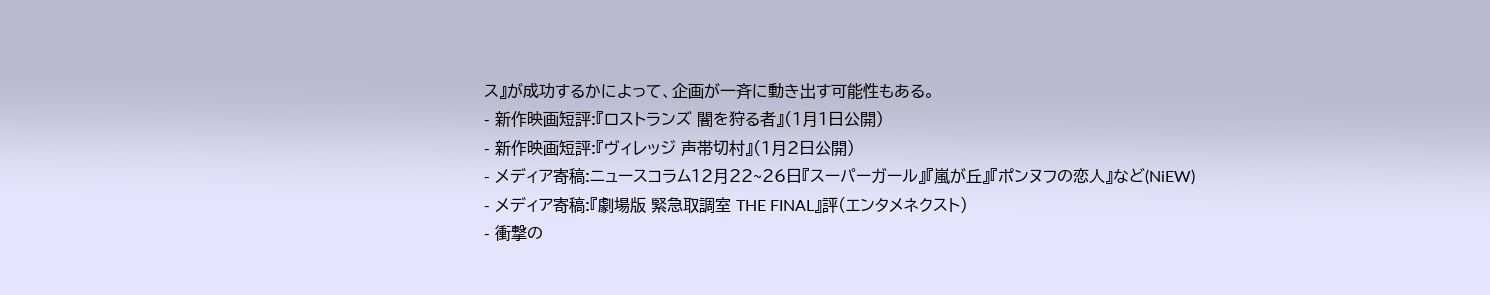ス』が成功するかによって、企画が一斉に動き出す可能性もある。
- 新作映画短評:『ロストランズ 闇を狩る者』(1月1日公開)
- 新作映画短評:『ヴィレッジ 声帯切村』(1月2日公開)
- メディア寄稿:ニュースコラム12月22~26日『スーパーガール』『嵐が丘』『ポンヌフの恋人』など(NiEW)
- メディア寄稿:『劇場版 緊急取調室 THE FINAL』評(エンタメネクスト)
- 衝撃の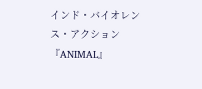インド・バイオレンス・アクション『ANIMAL』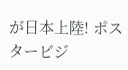が日本上陸! ポスタービジ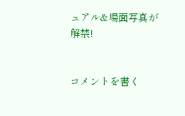ュアル&場面写真が解禁!


コメントを書く